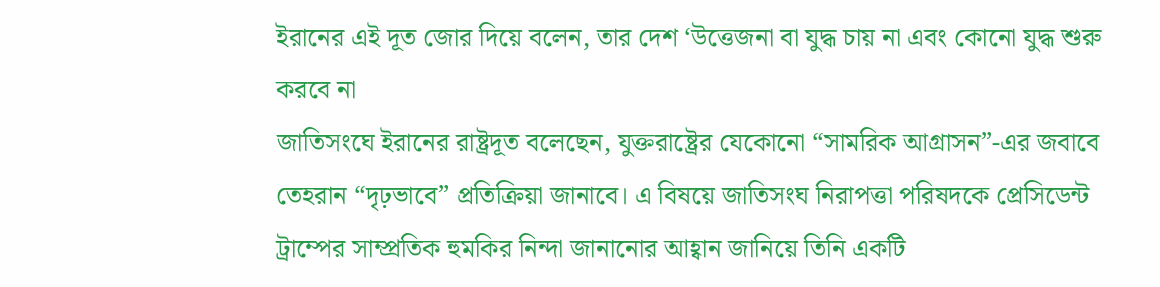ইরানের এই দূত জোর দিয়ে বলেন, তার দেশ ‘উত্তেজনা বা যুদ্ধ চায় না এবং কোনো যুদ্ধ শুরু করবে না
জাতিসংঘে ইরানের রাষ্ট্রদূত বলেছেন, যুক্তরাষ্ট্রের যেকোনো “সামরিক আগ্রাসন”-এর জবাবে তেহরান “দৃঢ়ভাবে” প্রতিক্রিয়া জানাবে। এ বিষয়ে জাতিসংঘ নিরাপত্তা পরিষদকে প্রেসিডেন্ট ট্রাম্পের সাম্প্রতিক হুমকির নিন্দা জানানোর আহ্বান জানিয়ে তিনি একটি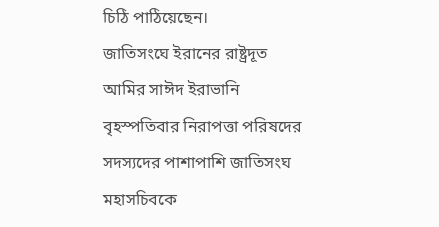চিঠি পাঠিয়েছেন।
জাতিসংঘে ইরানের রাষ্ট্রদূত আমির সাঈদ ইরাভানি বৃহস্পতিবার নিরাপত্তা পরিষদের সদস্যদের পাশাপাশি জাতিসংঘ মহাসচিবকে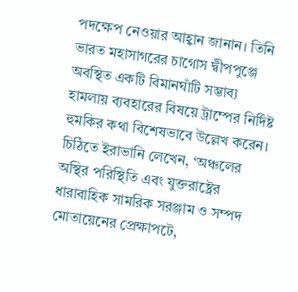পদক্ষেপ নেওয়ার আহ্বান জানান। তিনি ভারত মহাসাগরের চাগোস দ্বীপপুঞ্জে অবস্থিত একটি বিমানঘাঁটি সম্ভাব্য হামলায় ব্যবহারের বিষয়ে ট্রাম্পের নির্দিষ্ট হুমকির কথা বিশেষভাবে উল্লেখ করেন।
চিঠিতে ইরাভানি লেখেন, ‘অঞ্চলের অস্থির পরিস্থিতি এবং যুক্তরাষ্ট্রের ধারাবাহিক সামরিক সরঞ্জাম ও সম্পদ মোতায়েনের প্রেক্ষাপটে,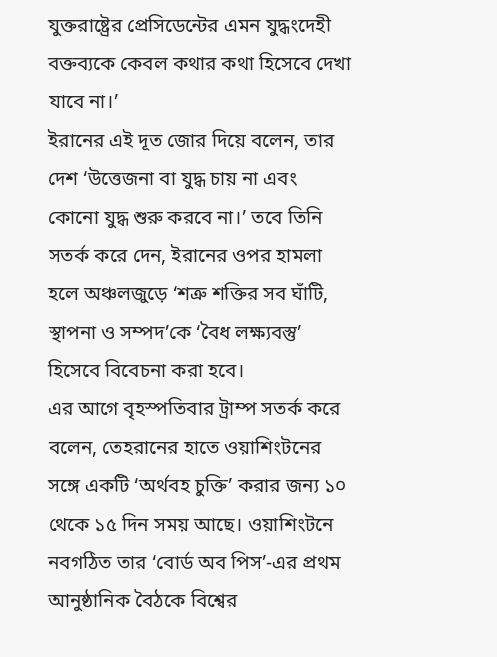যুক্তরাষ্ট্রের প্রেসিডেন্টের এমন যুদ্ধংদেহী বক্তব্যকে কেবল কথার কথা হিসেবে দেখা যাবে না।’
ইরানের এই দূত জোর দিয়ে বলেন, তার দেশ ‘উত্তেজনা বা যুদ্ধ চায় না এবং কোনো যুদ্ধ শুরু করবে না।’ তবে তিনি সতর্ক করে দেন, ইরানের ওপর হামলা হলে অঞ্চলজুড়ে ‘শত্রু শক্তির সব ঘাঁটি, স্থাপনা ও সম্পদ’কে ‘বৈধ লক্ষ্যবস্তু’ হিসেবে বিবেচনা করা হবে।
এর আগে বৃহস্পতিবার ট্রাম্প সতর্ক করে বলেন, তেহরানের হাতে ওয়াশিংটনের সঙ্গে একটি ‘অর্থবহ চুক্তি’ করার জন্য ১০ থেকে ১৫ দিন সময় আছে। ওয়াশিংটনে নবগঠিত তার ‘বোর্ড অব পিস’-এর প্রথম আনুষ্ঠানিক বৈঠকে বিশ্বের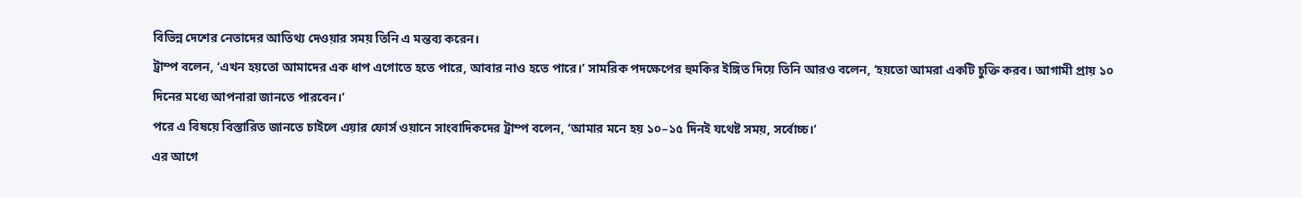বিভিন্ন দেশের নেতাদের আতিথ্য দেওয়ার সময় তিনি এ মন্তব্য করেন।
ট্রাম্প বলেন, ‘এখন হয়তো আমাদের এক ধাপ এগোতে হতে পারে, আবার নাও হতে পারে।’ সামরিক পদক্ষেপের হুমকির ইঙ্গিত দিয়ে তিনি আরও বলেন, ‘হয়তো আমরা একটি চুক্তি করব। আগামী প্রায় ১০ দিনের মধ্যে আপনারা জানতে পারবেন।’
পরে এ বিষয়ে বিস্তারিত জানতে চাইলে এয়ার ফোর্স ওয়ানে সাংবাদিকদের ট্রাম্প বলেন, ‘আমার মনে হয় ১০–১৫ দিনই যথেষ্ট সময়, সর্বোচ্চ।’
এর আগে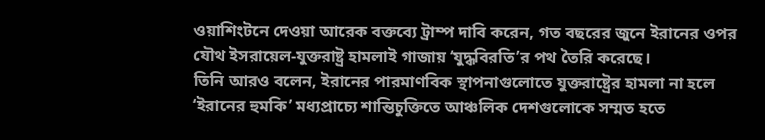ওয়াশিংটনে দেওয়া আরেক বক্তব্যে ট্রাম্প দাবি করেন, গত বছরের জুনে ইরানের ওপর যৌথ ইসরায়েল-যুক্তরাষ্ট্র হামলাই গাজায় ‘যুদ্ধবিরতি’র পথ তৈরি করেছে।
তিনি আরও বলেন, ইরানের পারমাণবিক স্থাপনাগুলোতে যুক্তরাষ্ট্রের হামলা না হলে ‘ইরানের হুমকি’ মধ্যপ্রাচ্যে শান্তিচুক্তিতে আঞ্চলিক দেশগুলোকে সম্মত হতে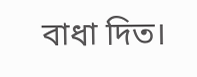বাধা দিত।